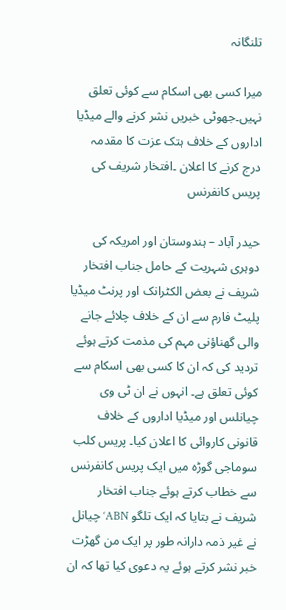تلنگانہ

میرا کسی بھی اسکام سے کوئی تعلق نہیں۔جھوٹی خبریں نشر کرنے والے میڈیا اداروں کے خلاف ہتک عزت کا مقدمہ درج کرنے کا اعلان ۔افتخار شریف کی پریس کانفرنس

حیدر آباد – ہندوستان اور امریکہ کی دوہری شہریت کے حامل جناب افتخار شریف نے بعض الکٹرانک اور پرنٹ میڈیا پلیٹ فارم سے ان کے خلاف چلائے جانے والی گھناؤنی مہم کی مذمت کرتے ہوئے تردید کی کہ ان کا کسی بھی اسکام سے کوئی تعلق ہے۔ انہوں نے ان ٹی وی چیانلس اور میڈیا اداروں کے خلاف قانونی کاروائی کا اعلان کیا۔ پریس کلب سوماجی گوڑہ میں ایک پریس کانفرنس سے خطاب کرتے ہوئے جناب افتخار شریف نے بتایا کہ ایک تلگو ABN‘ چیانل نے غیر ذمہ دارانہ طور پر ایک من گھڑت خبر نشر کرتے ہوئے یہ دعوی کیا تھا کہ ان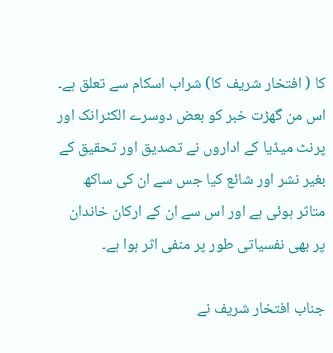کا ( افتخار شریف کا) شراب اسکام سے تعلق ہے۔ اس من گھڑت خبر کو بعض دوسرے الکٹرانک اور پرنٹ میڈیا کے اداروں نے تصدیق اور تحقیق کے بغیر نشر اور شائع کیا جس سے ان کی ساکھ متاثر ہوئی ہے اور اس سے ان کے ارکان خاندان پر بھی نفسیاتی طور پر منفی اثر ہوا ہے۔

جناب افتخار شریف نے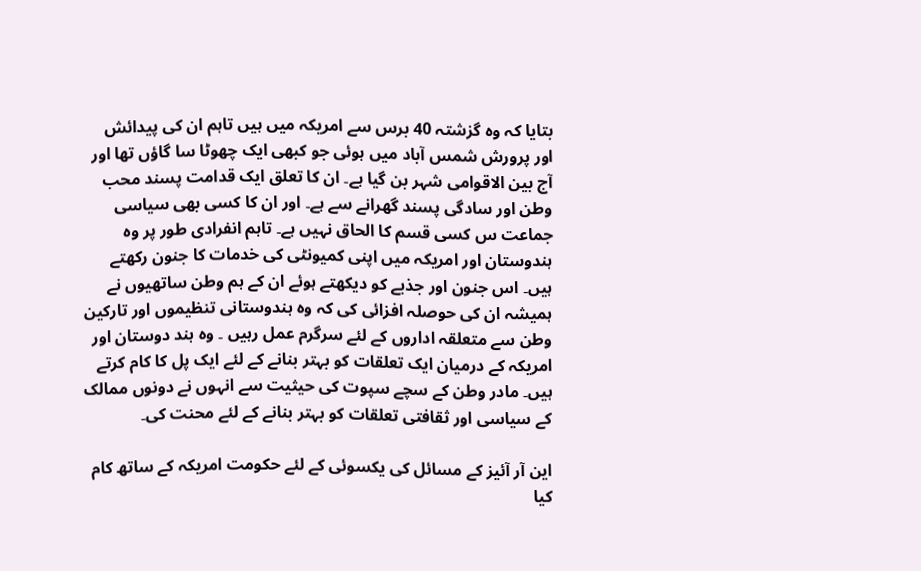بتایا کہ وہ گزشتہ 40 برس سے امریکہ میں ہیں تاہم ان کی پیدائش اور پرورش شمس آباد میں ہوئی جو کبھی ایک چھوٹا سا گاؤں تھا اور آج بین الاقوامی شہر بن گیا ہے۔ ان کا تعلق ایک قدامت پسند محب وطن اور سادگی پسند گھرانے سے ہے۔ اور ان کا کسی بھی سیاسی جماعت س کسی قسم کا الحاق نہیں ہے۔ تاہم انفرادی طور پر وہ ہندوستان اور امریکہ میں اپنی کمیونٹی کی خدمات کا جنون رکھتے ہیں۔ اس جنون اور جذبے کو دیکھتے ہوئے ان کے ہم وطن ساتھیوں نے ہمیشہ ان کی حوصلہ افزائی کی کہ وہ ہندوستانی تنظیموں اور تارکین وطن سے متعلقہ اداروں کے لئے سرگرم عمل رہیں ۔ وہ ہند دوستان اور امریکہ کے درمیان ایک تعلقات کو بہتر بنانے کے لئے ایک پل کا کام کرتے ہیں۔ مادر وطن کے سچے سپوت کی حیثیت سے انہوں نے دونوں ممالک کے سیاسی اور ثقافتی تعلقات کو بہتر بنانے کے لئے محنت کی۔

این آر آئیز کے مسائل کی یکسوئی کے لئے حکومت امریکہ کے ساتھ کام کیا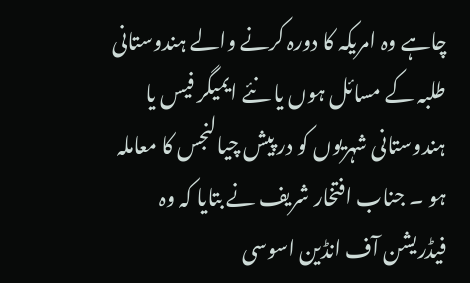چاہے وہ امریکہ کا دورہ کرنے والے ہندوستانی طلبہ کے مسائل ہوں یا نئے ایمیگر فیس یا ہندوستانی شہریوں کو در پیش چیالنجس کا معاملہ ہو ۔ جناب افتخار شریف نے بتایا کہ وہ فیڈریشن آف انڈین اسوسی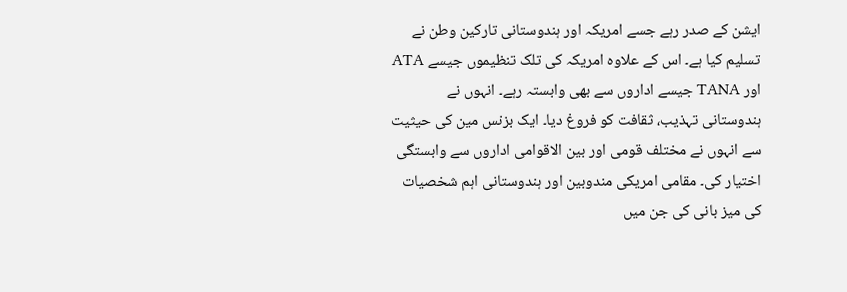ایشن کے صدر رہے جسے امریکہ اور ہندوستانی تارکین وطن نے تسلیم کیا ہے۔ اس کے علاوہ امریکہ کی تلک تنظیموں جیسے ATA اور TANA جیسے اداروں سے بھی وابستہ رہے۔ انہوں نے ہندوستانی تہذیب، ثقافت کو فروغ دیا۔ ایک بزنس مین کی حیثیت سے انہوں نے مختلف قومی اور بین الاقوامی اداروں سے وابستگی اختیار کی۔ مقامی امریکی مندوبین اور ہندوستانی اہم شخصیات کی میز بانی کی جن میں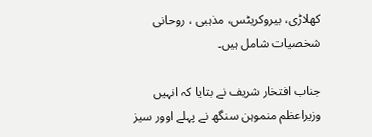کھلاڑی، بیروکریٹس، مذہبی ، روحانی شخصیات شامل ہیں۔

جناب افتخار شریف نے بتایا کہ انہیں وزیراعظم منموہن سنگھ نے پہلے اوور سیز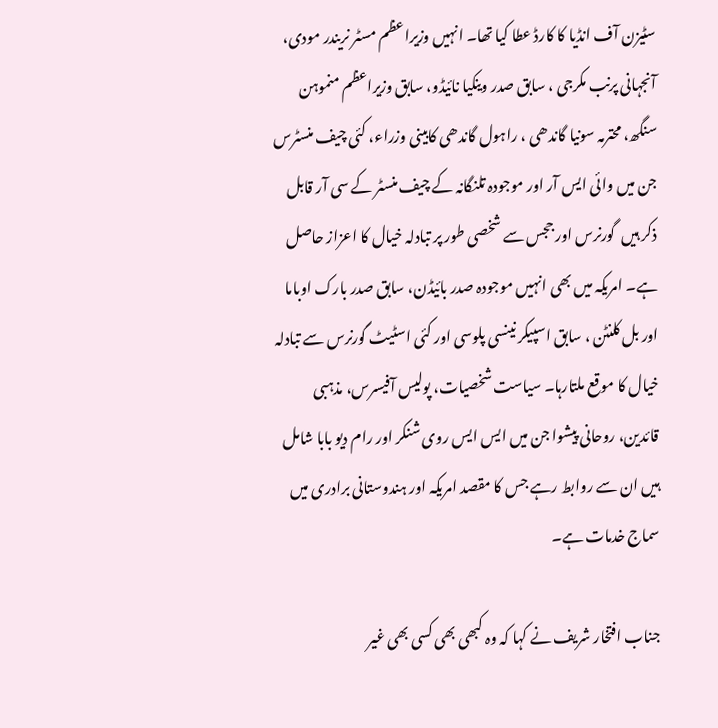سٹیزن آف انڈیا کا کارڈ عطا کیا تھا۔ انہیں وزیراعظم مسٹر نریندر مودی، آنجہانی پرنب مکرجی ، سابق صدر وینکیا نائیڈو، سابق وزیراعظم منموہن سنگھ، محترمہ سونیا گاندھی ، راہول گاندھی کابینی وزراء، کئی چیف منسٹرس جن میں وائی ایس آر اور موجودہ تلنگانہ کے چیف منسٹر کے سی آر قابل ذکر ہیں  گورنرس اور ججس سے شخصی طور پر تبادلہ خیال کا اعزاز حاصل ہے۔ امریکہ میں بھی انہیں موجودہ صدر بائیڈن، سابق صدر بارک اوباما اور بل کلنٹن ، سابق اسپیکر نینسی پلوسی اور کئی اسٹیٹ گورنرس سے تبادلہ خیال کا موقع ملتارہا۔ سیاست شخصیات، پولیس آفیسرس، مذہبی قائدین، روحانی پیشوا جن میں ایس ایس روی شنکر اور رام دیو بابا شامل ہیں ان سے روابط رہے جس کا مقصد امریکہ اور ہندوستانی برادری میں سماج خدمات ہے۔

جناب افتخار شریف نے کہا کہ وہ کبھی بھی کسی بھی غیر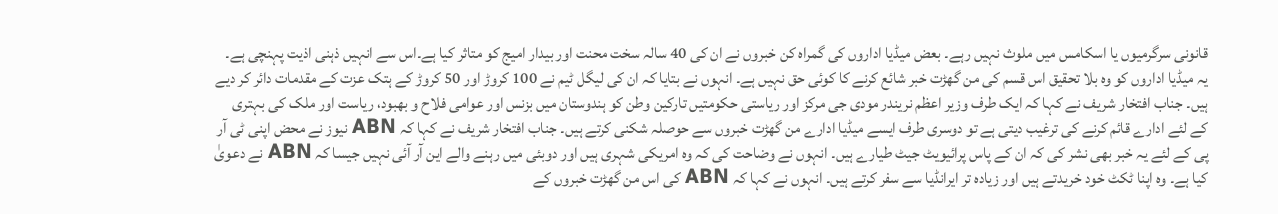قانونی سرگرمیوں یا اسکامس میں ملوث نہیں رہے۔ بعض میڈیا اداروں کی گمراہ کن خبروں نے ان کی 40 سالہ سخت محنت اور بیدار امیج کو متاثر کیا ہے۔اس سے انہیں ذہنی اذیت پہنچی ہے۔ یہ میڈیا اداروں کو وہ بلا تحقیق اس قسم کی من گھڑت خبر شائع کرنے کا کوئی حق نہیں ہے۔ انہوں نے بتایا کہ ان کی لیگل ٹیم نے 100 کروڑ اور 50 کروڑ کے ہتک عزت کے مقدمات دائر کر دیے ہیں۔ جناب افتخار شریف نے کہا کہ ایک طرف وزیر اعظم نریندر مودی جی مرکز اور ریاستی حکومتیں تارکین وطن کو ہندوستان میں بزنس اور عوامی فلاح و بهبود، ریاست اور ملک کی بہتری کے لئے ادارے قائم کرنے کی ترغیب دیتی ہے تو دوسری طرف ایسے میڈیا ادارے من گھڑت خبروں سے حوصلہ شکنی کرتے ہیں۔ جناب افتخار شریف نے کہا کہ ABN نیوز نے محض اپنی ٹی آر پی کے لئے یہ خبر بھی نشر کی کہ ان کے پاس پرائیویٹ جیٹ طیارے ہیں۔ انہوں نے وضاحت کی کہ وہ امریکی شہری ہیں اور دوبئی میں رہنے والے این آر آئی نہیں جیسا کہ ABN نے دعویٰ کیا ہے۔ وہ اپنا ٹکٹ خود خریدتے ہیں اور زیادہ تر ایرانڈیا سے سفر کرتے ہیں۔ انہوں نے کہا کہ ABN کی اس من گھڑت خبروں کے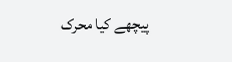پیچھے کیا محرک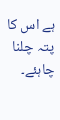ہے اس کا پتہ چلنا چاہئے۔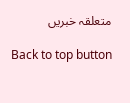متعلقہ خبریں

Back to top button